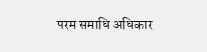परम समाधि अधिकार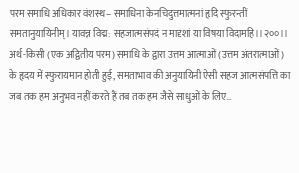परम समाधि अधिकार वंशस्थ– समाधिना केनचिदुत्तमात्मनां हृदि स्फुरन्तीं समतानुयायिनीम्। यावन्न विद्म: सहजात्मसंपदं न मादृशां या विषया विदामहि।।२००।। अर्थ-किसी (एक अद्वितीय परम) समाधि के द्वारा उत्तम आत्माओं (उत्तम अंतरात्माओं) के हृदय में स्फुरायमान होती हुई, समताभाव की अनुयायिनी ऐसी सहज आत्मसंपत्ति का जब तक हम अनुभव नहीं करते हैं तब तक हम जैसे साधुओं के लिए…